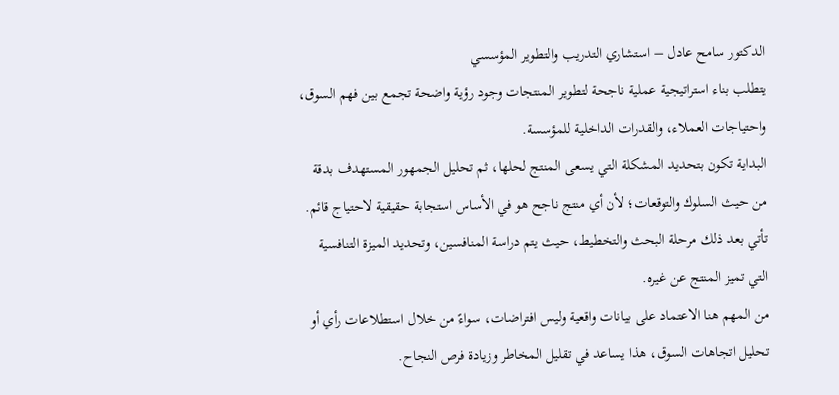الدكتور سامح عادل – استشاري التدريب والتطوير المؤسسي
يتطلب بناء استراتيجية عملية ناجحة لتطوير المنتجات وجود رؤية واضحة تجمع بين فهم السوق، واحتياجات العملاء، والقدرات الداخلية للمؤسسة.
البداية تكون بتحديد المشكلة التي يسعى المنتج لحلها، ثم تحليل الجمهور المستهدف بدقة من حيث السلوك والتوقعات؛ لأن أي منتج ناجح هو في الأساس استجابة حقيقية لاحتياج قائم.
تأتي بعد ذلك مرحلة البحث والتخطيط، حيث يتم دراسة المنافسين، وتحديد الميزة التنافسية التي تميز المنتج عن غيره.
من المهم هنا الاعتماد على بيانات واقعية وليس افتراضات، سواءً من خلال استطلاعات رأي أو تحليل اتجاهات السوق، هذا يساعد في تقليل المخاطر وزيادة فرص النجاح.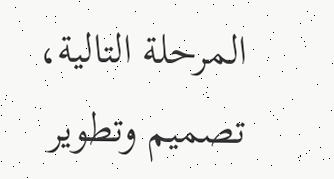المرحلة التالية، تصميم وتطوير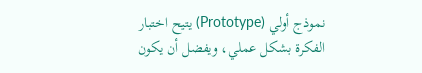نموذج أولي (Prototype) يتيح اختبار الفكرة بشكل عملي، ويفضل أن يكون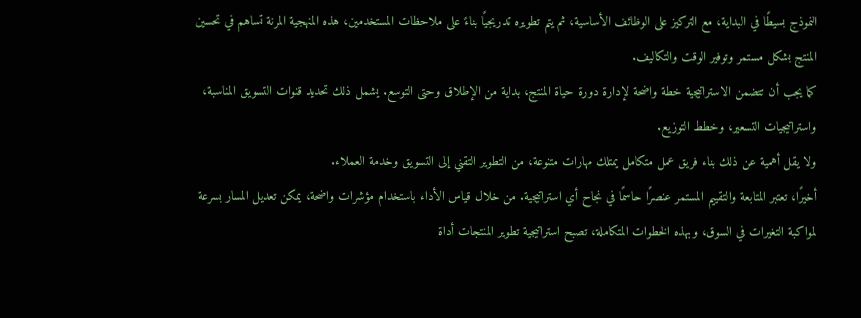النموذج بسيطًا في البداية، مع التركيز على الوظائف الأساسية، ثم يتم تطويره تدريجيًا بناءً على ملاحظات المستخدمين، هذه المنهجية المرنة تساهم في تحسين المنتج بشكل مستمر وتوفير الوقت والتكاليف.
كما يجب أن تتضمن الاستراتيجية خطة واضحة لإدارة دورة حياة المنتج، بداية من الإطلاق وحتى التوسع. يشمل ذلك تحديد قنوات التسويق المناسبة، واستراتيجيات التسعير، وخطط التوزيع.
ولا يقل أهمية عن ذلك بناء فريق عمل متكامل يمتلك مهارات متنوعة، من التطوير التقني إلى التسويق وخدمة العملاء.
أخيرًا، تعتبر المتابعة والتقييم المستمر عنصرًا حاسمًا في نجاح أي استراتيجية. من خلال قياس الأداء باستخدام مؤشرات واضحة، يمكن تعديل المسار بسرعة لمواكبة التغيرات في السوق، وبهذه الخطوات المتكاملة، تصبح استراتيجية تطوير المنتجات أداة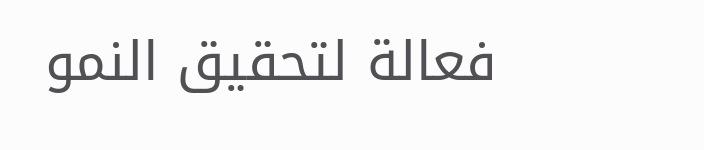فعالة لتحقيق النمو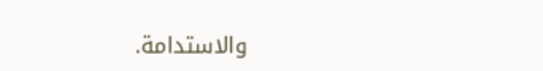والاستدامة.